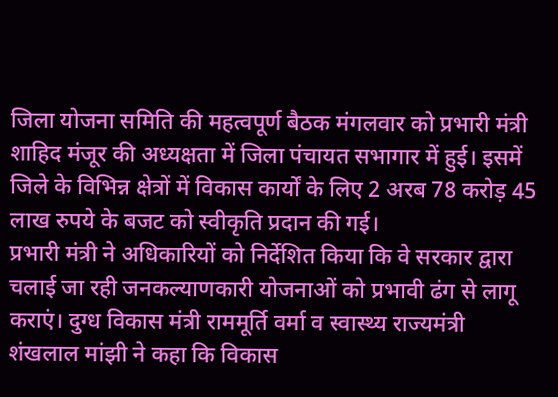जिला योजना समिति की महत्वपूर्ण बैठक मंगलवार को प्रभारी मंत्री शाहिद मंजूर की अध्यक्षता में जिला पंचायत सभागार में हुई। इसमें जिले के विभिन्न क्षेत्रों में विकास कार्यों के लिए 2 अरब 78 करोड़ 45 लाख रुपये के बजट को स्वीकृति प्रदान की गई।
प्रभारी मंत्री ने अधिकारियों को निर्देशित किया कि वे सरकार द्वारा चलाई जा रही जनकल्याणकारी योजनाओं को प्रभावी ढंग से लागू कराएं। दुग्ध विकास मंत्री राममूर्ति वर्मा व स्वास्थ्य राज्यमंत्री शंखलाल मांझी ने कहा कि विकास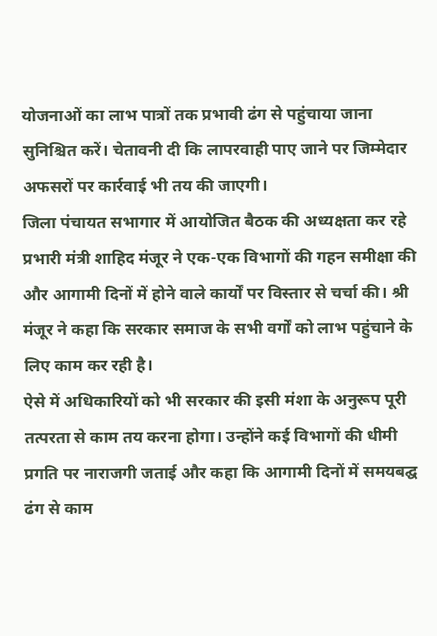योजनाओं का लाभ पात्रों तक प्रभावी ढंग से पहुंचाया जाना सुनिश्चित करें। चेतावनी दी कि लापरवाही पाए जाने पर जिम्मेदार अफसरों पर कार्रवाई भी तय की जाएगी।
जिला पंचायत सभागार में आयोजित बैठक की अध्यक्षता कर रहे प्रभारी मंत्री शाहिद मंजूर ने एक-एक विभागों की गहन समीक्षा की और आगामी दिनों में होने वाले कार्यों पर विस्तार से चर्चा की। श्री मंजूर ने कहा कि सरकार समाज के सभी वर्गों को लाभ पहुंचाने के लिए काम कर रही है।
ऐसे में अधिकारियों को भी सरकार की इसी मंशा के अनुरूप पूरी तत्परता से काम तय करना होगा। उन्होंने कई विभागों की धीमी प्रगति पर नाराजगी जताई और कहा कि आगामी दिनों में समयबद्घ ढंग से काम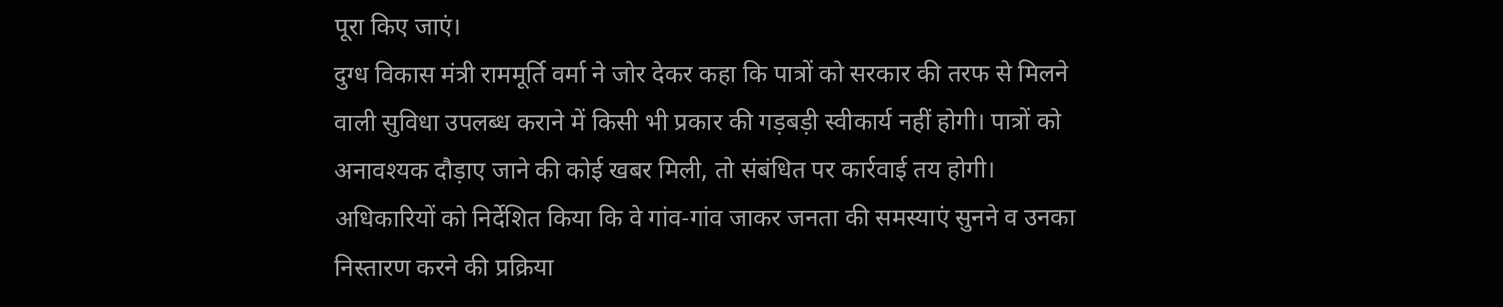पूरा किए जाएं।
दुग्ध विकास मंत्री राममूर्ति वर्मा ने जोर देकर कहा कि पात्रों को सरकार की तरफ से मिलने वाली सुविधा उपलब्ध कराने में किसी भी प्रकार की गड़बड़ी स्वीकार्य नहीं होगी। पात्रों को अनावश्यक दौड़ाए जाने की कोई खबर मिली, तो संबंधित पर कार्रवाई तय होगी।
अधिकारियों को निर्देशित किया कि वे गांव-गांव जाकर जनता की समस्याएं सुनने व उनका निस्तारण करने की प्रक्रिया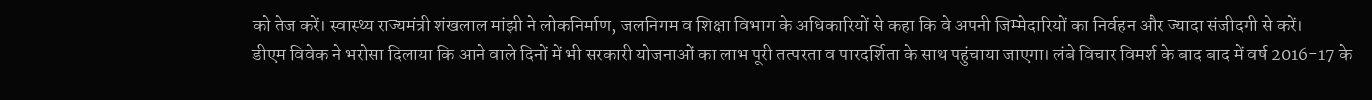को तेज करें। स्वास्थ्य राज्यमंत्री शंखलाल मांझी ने लोकनिर्माण, जलनिगम व शिक्षा विभाग के अधिकारियों से कहा कि वे अपनी जिम्मेदारियों का निर्वहन और ज्यादा संजीदगी से करें।
डीएम विवेक ने भरोसा दिलाया कि आने वाले दिनों में भी सरकारी योजनाओं का लाभ पूरी तत्परता व पारदर्शिता के साथ पहुंचाया जाएगा। लंबे विचार विमर्श के बाद बाद में वर्ष 2016-17 के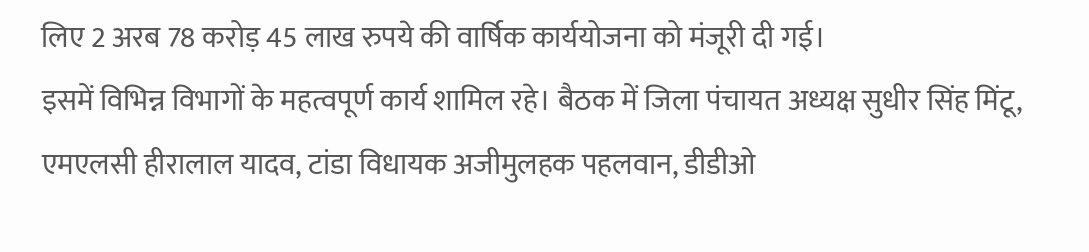लिए 2 अरब 78 करोड़ 45 लाख रुपये की वार्षिक कार्ययोजना को मंजूरी दी गई।
इसमें विभिन्न विभागों के महत्वपूर्ण कार्य शामिल रहे। बैठक में जिला पंचायत अध्यक्ष सुधीर सिंह मिंटू, एमएलसी हीरालाल यादव, टांडा विधायक अजीमुलहक पहलवान, डीडीओ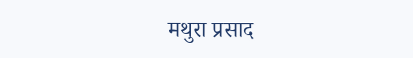मथुरा प्रसाद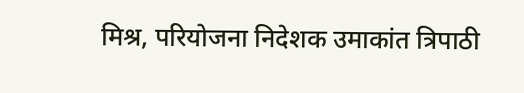मिश्र, परियोजना निदेशक उमाकांत त्रिपाठी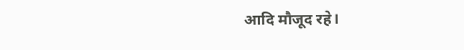आदि मौजूद रहे।